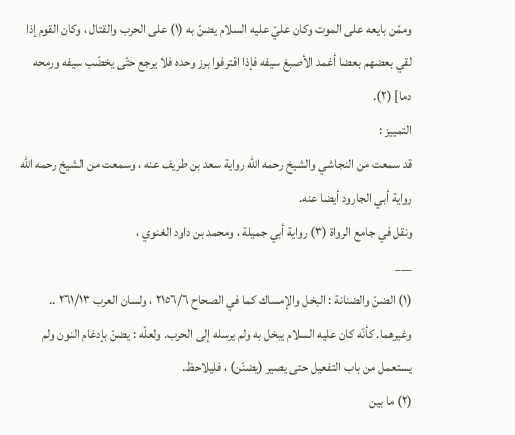وممّن بايعه على الموت وكان عليّ عليه السلام يضنّ به (١) على الحرب والقتال ، وكان القوم إذا لقي بعضهم بعضا أغمد الأصبغ سيفه فإذا اقترفوا برز وحده فلا يرجع حتّى يخضّب سيفه ورمحه دما] (٢).
التمييز :
قد سمعت من النجاشي والشيخ رحمه اللّه رواية سعد بن طريف عنه ، وسمعت من الشيخ رحمه اللّه رواية أبي الجارود أيضا عنه.
ونقل في جامع الرواة (٣) رواية أبي جميلة ، ومحمد بن داود الغنوي ،
___
(١) الضنّ والضنانة : البخل والإمساك كما في الصحاح ٢١٥٦/٦ ، ولسان العرب ٢٦١/١٣ .. وغيرهما. كأنّه كان عليه السلام يبخل به ولم يرسله إلى الحرب. ولعلّه : يضنّ بإدغام النون ولم يستعمل من باب التفعيل حتى يصير (يضنّن) ، فليلاحظ.
(٢) ما بين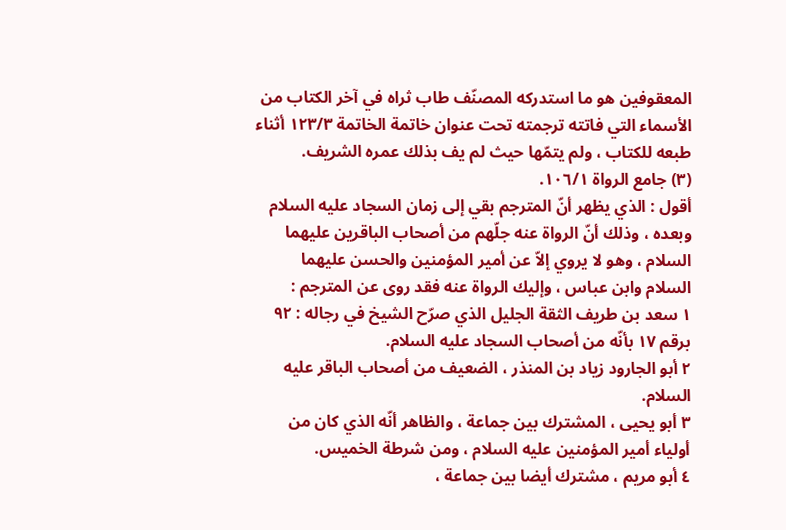المعقوفين هو ما استدركه المصنّف طاب ثراه في آخر الكتاب من الأسماء التي فاتته ترجمته تحت عنوان خاتمة الخاتمة ١٢٣/٣ أثناء طبعه للكتاب ، ولم يتمّها حيث لم يف بذلك عمره الشريف.
(٣) جامع الرواة ١٠٦/١.
أقول : الذي يظهر أنّ المترجم بقي إلى زمان السجاد عليه السلام وبعده ، وذلك أنّ الرواة عنه جلّهم من أصحاب الباقرين عليهما السلام ، وهو لا يروي إلاّ عن أمير المؤمنين والحسن عليهما السلام وابن عباس ، وإليك الرواة عنه فقد روى عن المترجم :
١ سعد بن طريف الثقة الجليل الذي صرّح الشيخ في رجاله : ٩٢ برقم ١٧ بأنّه من أصحاب السجاد عليه السلام.
٢ أبو الجارود زياد بن المنذر ، الضعيف من أصحاب الباقر عليه السلام.
٣ أبو يحيى ، المشترك بين جماعة ، والظاهر أنّه الذي كان من أولياء أمير المؤمنين عليه السلام ، ومن شرطة الخميس.
٤ أبو مريم ، مشترك أيضا بين جماعة ،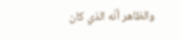والظاهر أنّه الذي كان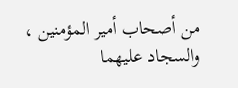من أصحاب أمير المؤمنين ، والسجاد عليهما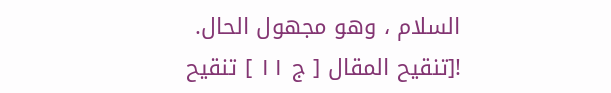السلام ، وهو مجهول الحال.
![تنقيح المقال [ ج ١١ ] تنقيح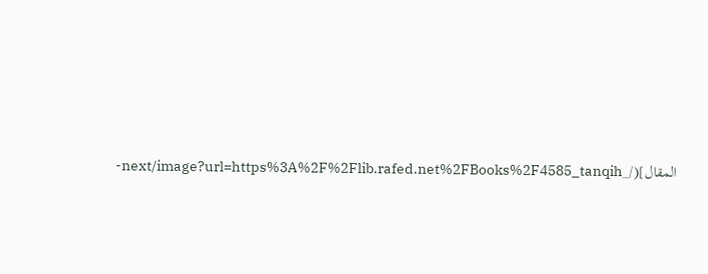المقال](/_next/image?url=https%3A%2F%2Flib.rafed.net%2FBooks%2F4585_tanqih-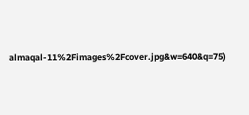almaqal-11%2Fimages%2Fcover.jpg&w=640&q=75)